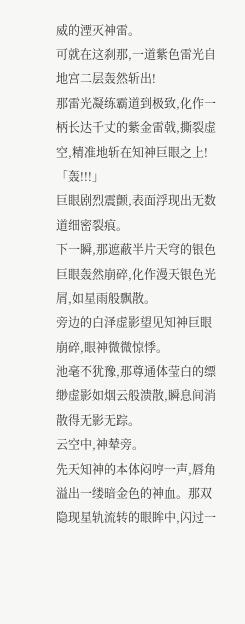威的湮灭神雷。
可就在这刹那,一道紫色雷光自地宫二层轰然斩出!
那雷光凝练霸道到极致,化作一柄长达千丈的紫金雷戟,撕裂虚空,精准地斩在知神巨眼之上!「轰!!!」
巨眼剧烈震颤,表面浮现出无数道细密裂痕。
下一瞬,那遮蔽半片天穹的银色巨眼轰然崩碎,化作漫天银色光屑,如星雨般飘散。
旁边的白泽虚影望见知神巨眼崩碎,眼神微微惊悸。
池毫不犹豫,那尊通体莹白的缥缈虚影如烟云般溃散,瞬息间消散得无影无踪。
云空中,神辇旁。
先天知神的本体闷哼一声,唇角溢出一缕暗金色的神血。那双隐现星轨流转的眼眸中,闪过一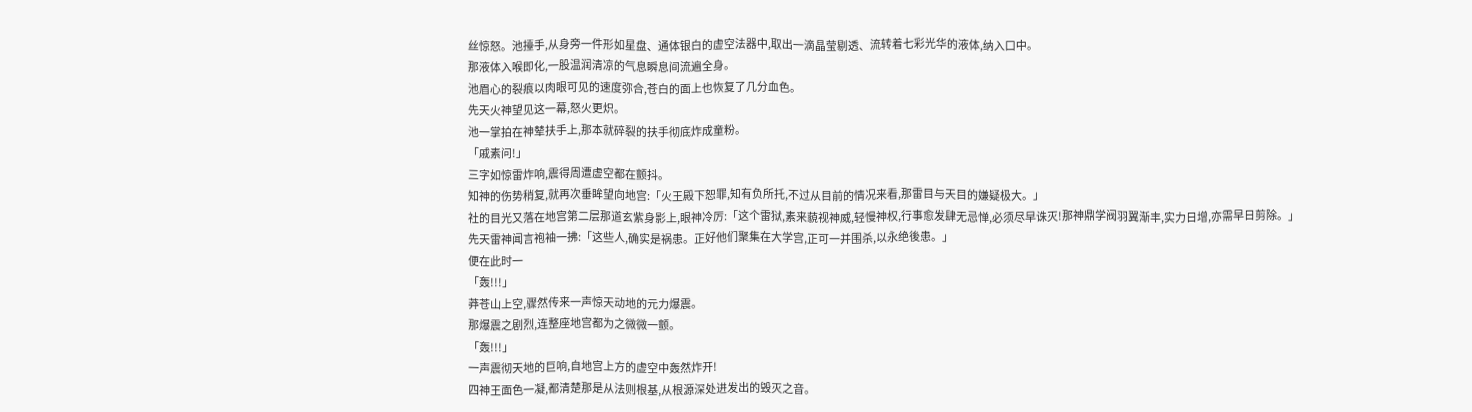丝惊怒。池擡手,从身旁一件形如星盘、通体银白的虚空法器中,取出一滴晶莹剔透、流转着七彩光华的液体,纳入口中。
那液体入喉即化,一股温润清凉的气息瞬息间流遍全身。
池眉心的裂痕以肉眼可见的速度弥合,苍白的面上也恢复了几分血色。
先天火神望见这一幕,怒火更炽。
池一掌拍在神辇扶手上,那本就碎裂的扶手彻底炸成童粉。
「戚素问!」
三字如惊雷炸响,震得周遭虚空都在颤抖。
知神的伤势稍复,就再次垂眸望向地宫:「火王殿下恕罪,知有负所托,不过从目前的情况来看,那雷目与天目的嫌疑极大。」
社的目光又落在地宫第二层那道玄紫身影上,眼神冷厉:「这个雷狱,素来藐视神威,轻慢神权,行事愈发肆无忌惮,必须尽早诛灭!那神鼎学阀羽翼渐丰,实力日增,亦需早日剪除。」
先天雷神闻言袍袖一拂:「这些人,确实是祸患。正好他们聚集在大学宫,正可一并围杀,以永绝後患。」
便在此时一
「轰!!!」
莽苍山上空,骤然传来一声惊天动地的元力爆震。
那爆震之剧烈,连整座地宫都为之微微一颤。
「轰!!!」
一声震彻天地的巨响,自地宫上方的虚空中轰然炸开!
四神王面色一凝,都清楚那是从法则根基,从根源深处进发出的毁灭之音。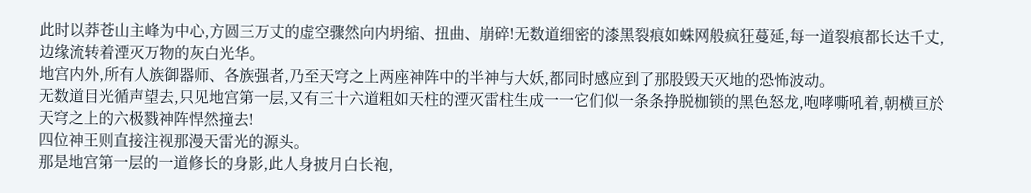此时以莽苍山主峰为中心,方圆三万丈的虚空骤然向内坍缩、扭曲、崩碎!无数道细密的漆黑裂痕如蛛网般疯狂蔓延,每一道裂痕都长达千丈,边缘流转着湮灭万物的灰白光华。
地宫内外,所有人族御器师、各族强者,乃至天穹之上两座神阵中的半神与大妖,都同时感应到了那股毁天灭地的恐怖波动。
无数道目光循声望去,只见地宫第一层,又有三十六道粗如天柱的湮灭雷柱生成一一它们似一条条挣脱枷锁的黑色怒龙,咆哮嘶吼着,朝横亘於天穹之上的六极戮神阵悍然撞去!
四位神王则直接注视那漫天雷光的源头。
那是地宫第一层的一道修长的身影,此人身披月白长袍,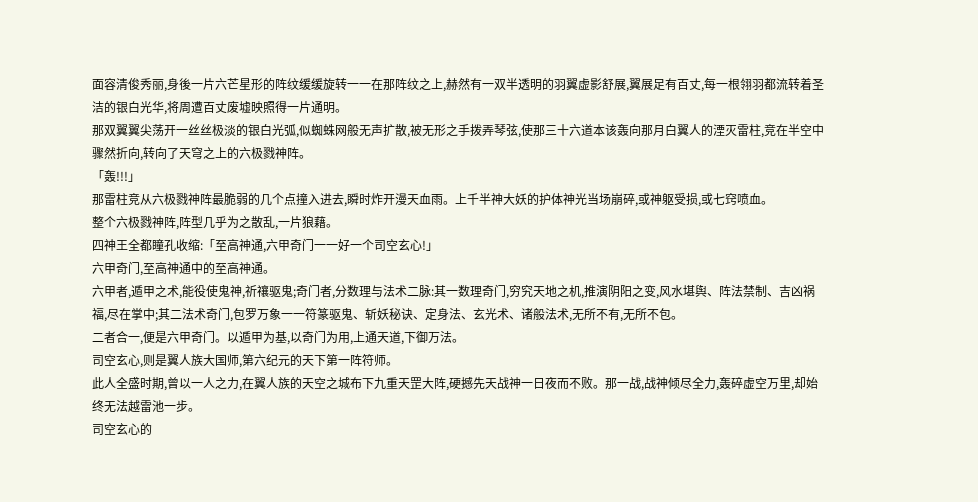面容清俊秀丽,身後一片六芒星形的阵纹缓缓旋转一一在那阵纹之上,赫然有一双半透明的羽翼虚影舒展,翼展足有百丈,每一根翎羽都流转着圣洁的银白光华,将周遭百丈废墟映照得一片通明。
那双翼翼尖荡开一丝丝极淡的银白光弧,似蜘蛛网般无声扩散,被无形之手拨弄琴弦,使那三十六道本该轰向那月白翼人的湮灭雷柱,竞在半空中骤然折向,转向了天穹之上的六极戮神阵。
「轰!!!」
那雷柱竞从六极戮神阵最脆弱的几个点撞入进去,瞬时炸开漫天血雨。上千半神大妖的护体神光当场崩碎,或神躯受损,或七窍喷血。
整个六极戮神阵,阵型几乎为之散乱,一片狼藉。
四神王全都瞳孔收缩:「至高神通,六甲奇门一一好一个司空玄心!」
六甲奇门,至高神通中的至高神通。
六甲者,遁甲之术,能役使鬼神,祈禳驱鬼;奇门者,分数理与法术二脉:其一数理奇门,穷究天地之机,推演阴阳之变,风水堪舆、阵法禁制、吉凶祸福,尽在掌中;其二法术奇门,包罗万象一一符篆驱鬼、斩妖秘诀、定身法、玄光术、诸般法术,无所不有,无所不包。
二者合一,便是六甲奇门。以遁甲为基,以奇门为用,上通天道,下御万法。
司空玄心,则是翼人族大国师,第六纪元的天下第一阵符师。
此人全盛时期,曾以一人之力,在翼人族的天空之城布下九重天罡大阵,硬撼先天战神一日夜而不败。那一战,战神倾尽全力,轰碎虚空万里,却始终无法越雷池一步。
司空玄心的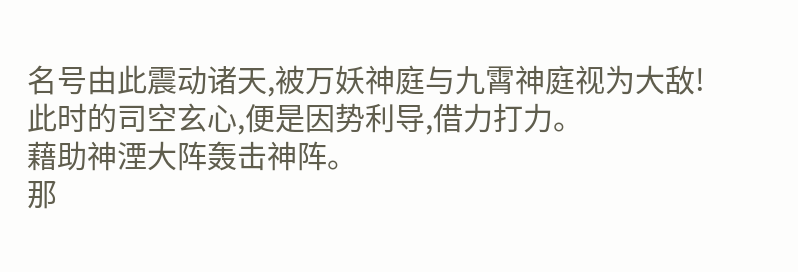名号由此震动诸天,被万妖神庭与九霄神庭视为大敌!
此时的司空玄心,便是因势利导,借力打力。
藉助神湮大阵轰击神阵。
那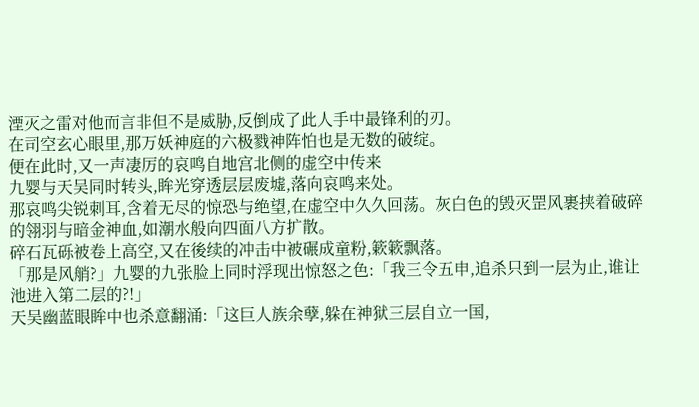湮灭之雷对他而言非但不是威胁,反倒成了此人手中最锋利的刃。
在司空玄心眼里,那万妖神庭的六极戮神阵怕也是无数的破绽。
便在此时,又一声凄厉的哀鸣自地宫北侧的虚空中传来
九婴与天吴同时转头,眸光穿透层层废墟,落向哀鸣来处。
那哀鸣尖锐刺耳,含着无尽的惊恐与绝望,在虚空中久久回荡。灰白色的毁灭罡风裹挟着破碎的翎羽与暗金神血,如潮水般向四面八方扩散。
碎石瓦砾被卷上高空,又在後续的冲击中被碾成童粉,簌簌飘落。
「那是风艄?」九婴的九张脸上同时浮现出惊怒之色:「我三令五申,追杀只到一层为止,谁让池进入第二层的?!」
天吴幽蓝眼眸中也杀意翻涌:「这巨人族余孽,躲在神狱三层自立一国,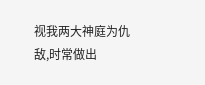视我两大神庭为仇敌,时常做出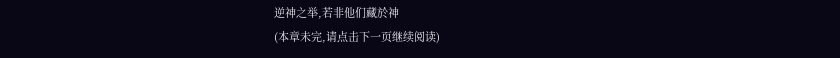逆神之举,若非他们藏於神
(本章未完,请点击下一页继续阅读)